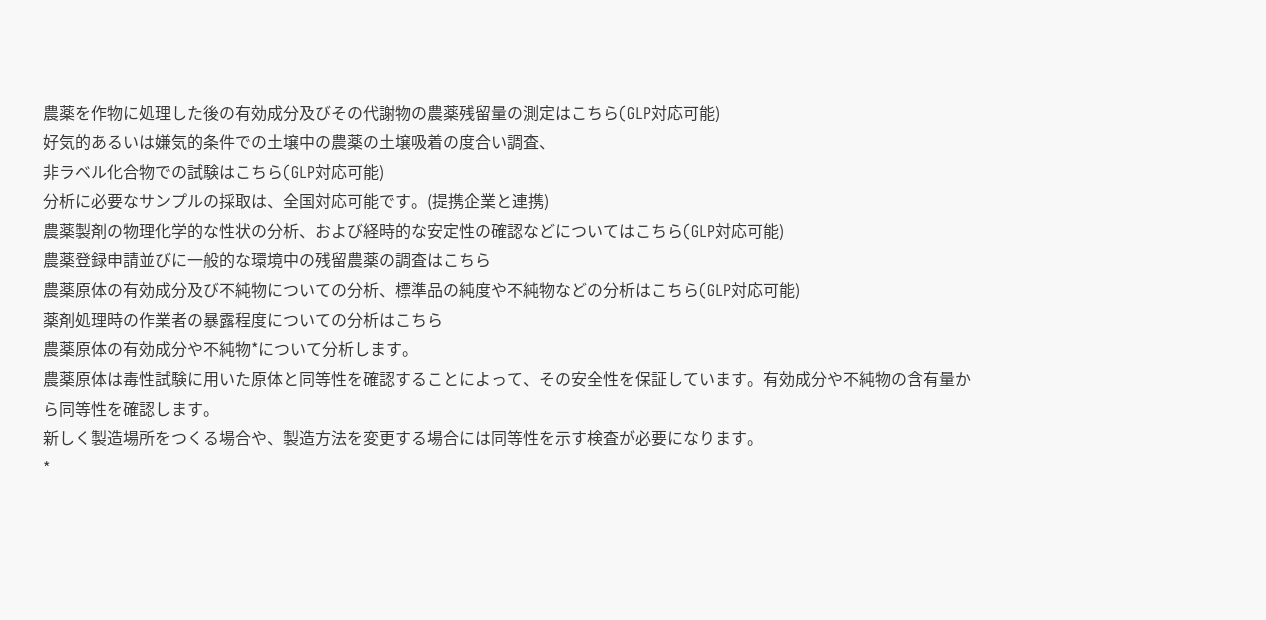農薬を作物に処理した後の有効成分及びその代謝物の農薬残留量の測定はこちら(GLP対応可能)
好気的あるいは嫌気的条件での土壌中の農薬の土壌吸着の度合い調査、
非ラベル化合物での試験はこちら(GLP対応可能)
分析に必要なサンプルの採取は、全国対応可能です。(提携企業と連携)
農薬製剤の物理化学的な性状の分析、および経時的な安定性の確認などについてはこちら(GLP対応可能)
農薬登録申請並びに一般的な環境中の残留農薬の調査はこちら
農薬原体の有効成分及び不純物についての分析、標準品の純度や不純物などの分析はこちら(GLP対応可能)
薬剤処理時の作業者の暴露程度についての分析はこちら
農薬原体の有効成分や不純物*について分析します。
農薬原体は毒性試験に用いた原体と同等性を確認することによって、その安全性を保証しています。有効成分や不純物の含有量から同等性を確認します。
新しく製造場所をつくる場合や、製造方法を変更する場合には同等性を示す検査が必要になります。
*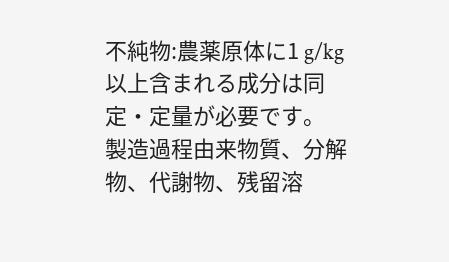不純物:農薬原体に1 g/kg以上含まれる成分は同定・定量が必要です。
製造過程由来物質、分解物、代謝物、残留溶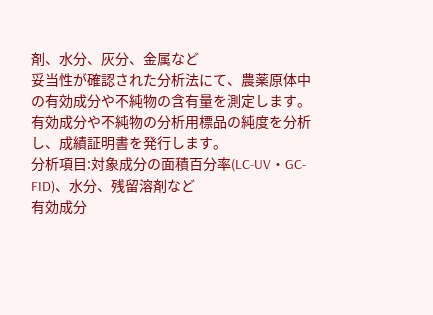剤、水分、灰分、金属など
妥当性が確認された分析法にて、農薬原体中の有効成分や不純物の含有量を測定します。
有効成分や不純物の分析用標品の純度を分析し、成績証明書を発行します。
分析項目:対象成分の面積百分率(LC-UV・GC-FID)、水分、残留溶剤など
有効成分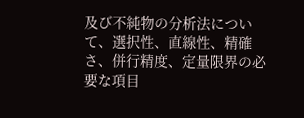及び不純物の分析法について、選択性、直線性、精確さ、併行精度、定量限界の必要な項目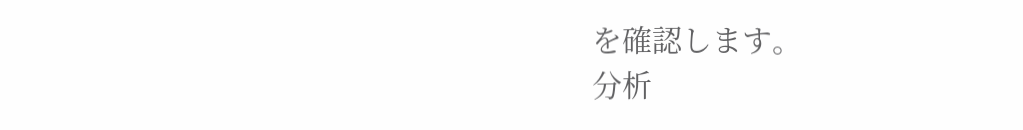を確認します。
分析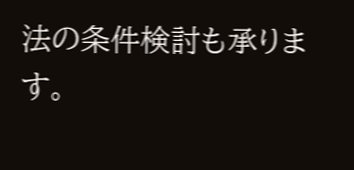法の条件検討も承ります。